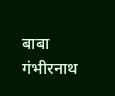बाबा गंभीरनाथ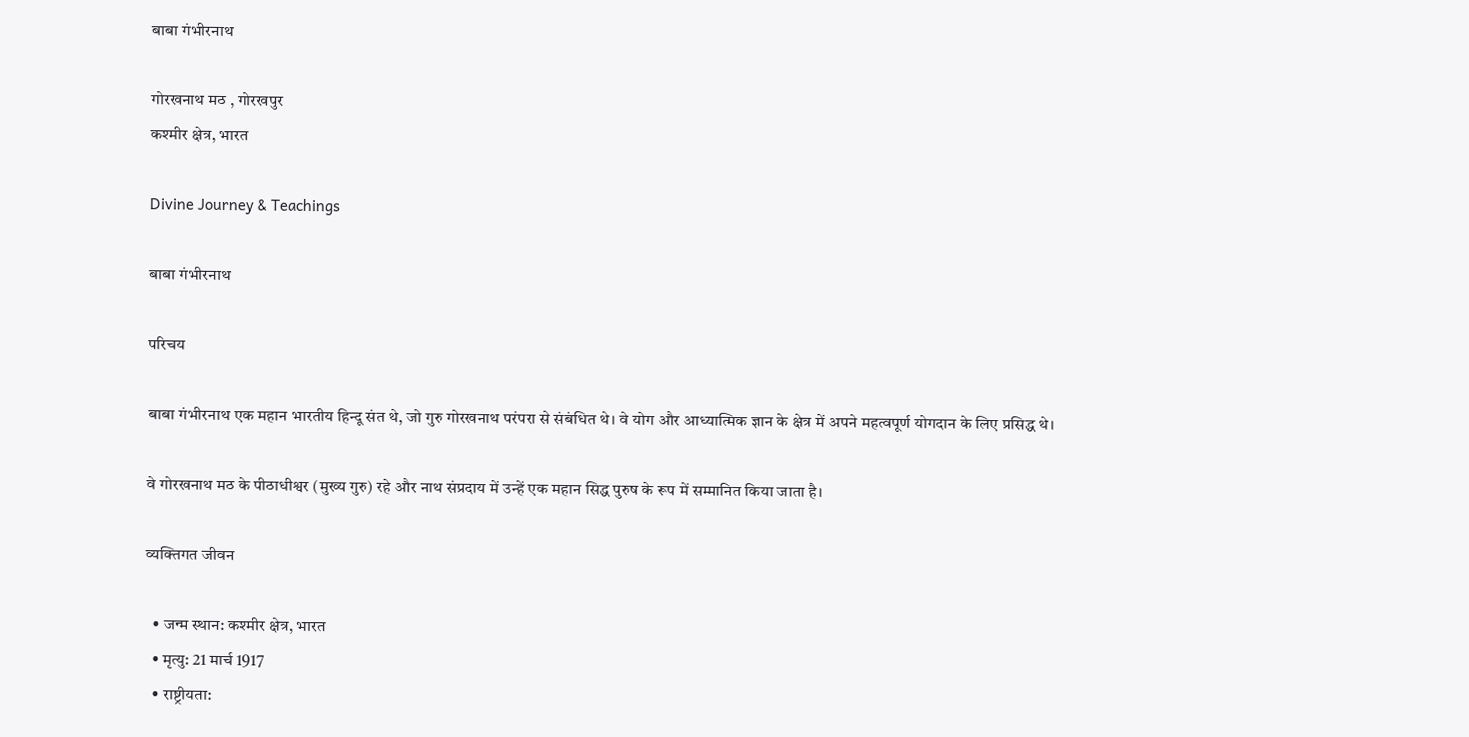बाबा गंभीरनाथ

गोरखनाथ मठ , गोरखपुर
कश्मीर क्षेत्र, भारत

Divine Journey & Teachings

बाबा गंभीरनाथ

परिचय

बाबा गंभीरनाथ एक महान भारतीय हिन्दू संत थे, जो गुरु गोरखनाथ परंपरा से संबंधित थे। वे योग और आध्यात्मिक ज्ञान के क्षेत्र में अपने महत्वपूर्ण योगदान के लिए प्रसिद्ध थे।

वे गोरखनाथ मठ के पीठाधीश्वर (मुख्य गुरु) रहे और नाथ संप्रदाय में उन्हें एक महान सिद्ध पुरुष के रूप में सम्मानित किया जाता है।

व्यक्तिगत जीवन

  • जन्म स्थान: कश्मीर क्षेत्र, भारत
  • मृत्यु: 21 मार्च 1917
  • राष्ट्रीयता: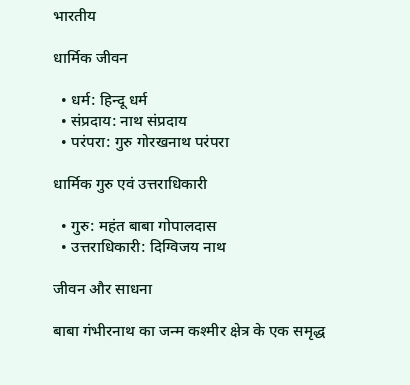भारतीय

धार्मिक जीवन

  • धर्म: हिन्दू धर्म
  • संप्रदाय: नाथ संप्रदाय
  • परंपरा: गुरु गोरखनाथ परंपरा

धार्मिक गुरु एवं उत्तराधिकारी

  • गुरु: महंत बाबा गोपालदास
  • उत्तराधिकारी: दिग्विजय नाथ

जीवन और साधना

बाबा गंभीरनाथ का जन्म कश्मीर क्षेत्र के एक समृद्ध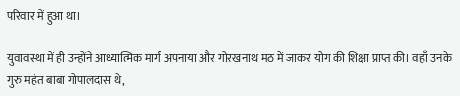परिवार में हुआ था।

युवावस्था में ही उन्होंने आध्यात्मिक मार्ग अपनाया और गोरखनाथ मठ में जाकर योग की शिक्षा प्राप्त की। वहाँ उनके गुरु महंत बाबा गोपालदास थे,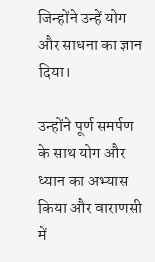जिन्होंने उन्हें योग और साधना का ज्ञान दिया।

उन्होंने पूर्ण समर्पण के साथ योग और ध्यान का अभ्यास किया और वाराणसी में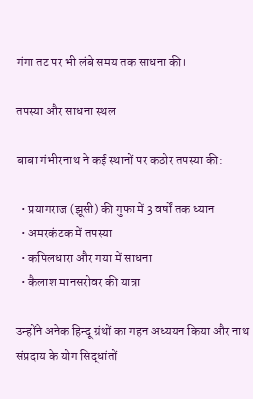गंगा तट पर भी लंबे समय तक साधना की।

तपस्या और साधना स्थल

बाबा गंभीरनाथ ने कई स्थानों पर कठोर तपस्या की:

  • प्रयागराज (झूसी) की गुफा में 3 वर्षों तक ध्यान
  • अमरकंटक में तपस्या
  • कपिलधारा और गया में साधना
  • कैलाश मानसरोवर की यात्रा

उन्होंने अनेक हिन्दू ग्रंथों का गहन अध्ययन किया और नाथ संप्रदाय के योग सिद्धांतों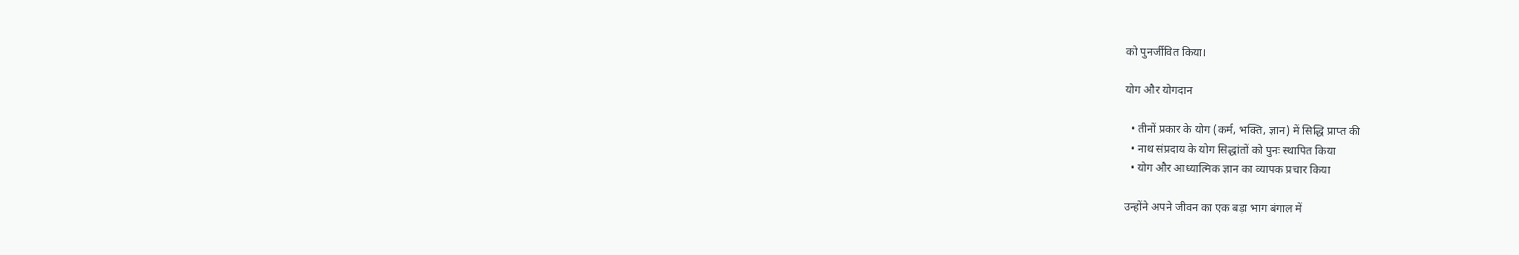को पुनर्जीवित किया।

योग और योगदान

  • तीनों प्रकार के योग (कर्म, भक्ति, ज्ञान) में सिद्धि प्राप्त की
  • नाथ संप्रदाय के योग सिद्धांतों को पुनः स्थापित किया
  • योग और आध्यात्मिक ज्ञान का व्यापक प्रचार किया

उन्होंने अपने जीवन का एक बड़ा भाग बंगाल में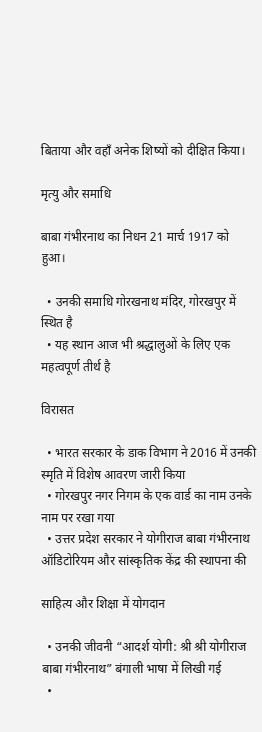बिताया और वहाँ अनेक शिष्यों को दीक्षित किया।

मृत्यु और समाधि

बाबा गंभीरनाथ का निधन 21 मार्च 1917 को हुआ।

  • उनकी समाधि गोरखनाथ मंदिर, गोरखपुर में स्थित है
  • यह स्थान आज भी श्रद्धालुओं के लिए एक महत्वपूर्ण तीर्थ है

विरासत

  • भारत सरकार के डाक विभाग ने 2016 में उनकी स्मृति में विशेष आवरण जारी किया
  • गोरखपुर नगर निगम के एक वार्ड का नाम उनके नाम पर रखा गया
  • उत्तर प्रदेश सरकार ने योगीराज बाबा गंभीरनाथ ऑडिटोरियम और सांस्कृतिक केंद्र की स्थापना की

साहित्य और शिक्षा में योगदान

  • उनकी जीवनी “आदर्श योगी: श्री श्री योगीराज बाबा गंभीरनाथ” बंगाली भाषा में लिखी गई
  •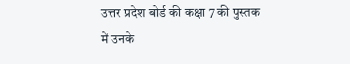उत्तर प्रदेश बोर्ड की कक्षा 7 की पुस्तक में उनके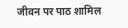जीवन पर पाठ शामिल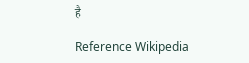है

Reference Wikipedia